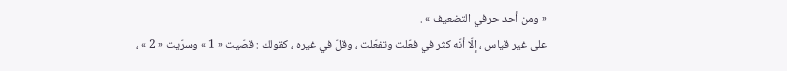« ومن أحد حرفي التضعيف » .
على غير قياس ، إلّا أنّه كثر في فعّلت وتفعّلت ، وقلّ في غيره ، كقولك : قصّيت « 1 » وسرّيت « 2 » ،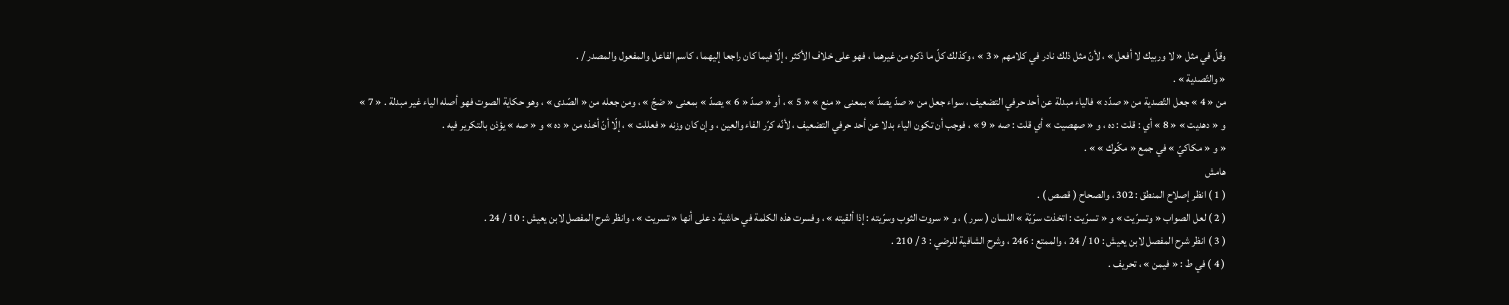وقلّ في مثل « لا وربيك لا أفعل » ، لأنّ مثل ذلك نادر في كلامهم « 3 » ، وكذلك كلّ ما ذكره من غيرهما ، فهو على خلاف الأكثر ، إلّا فيما كان راجعا إليهما ، كاسم الفاعل والمفعول والمصدر / .
« والتّصدية » .
من « 4 » جعل التّصدية من « صدّد » فالياء مبدلة عن أحد حرفي التضعيف ، سواء جعل من « صدّ يصدّ » بمعنى « منع » « 5 » ، أو « صدّ « 6 » يصدّ » بمعنى « ضجّ » ، ومن جعله من « الصّدى » ، وهو حكاية الصوت فهو أصله الياء غير مبدلة . « 7 »
و « دهديت » « 8 » أي : قلت : ده ، و « صهصيت » أي قلت : صه « 9 » ، فوجب أن تكون الياء بدلا عن أحد حرفي التضعيف ، لأنّه كرّر الفاء والعين ، وإن كان وزنه « فعللت » ، إلّا أنّ أخذه من « ده » و « صه » يؤذن بالتكرير فيه .
« و « مكاكيّ » في جمع « مكّوك » » .
هامش
( 1 ) انظر إصلاح المنطق : 302 ، والصحاح ( قصص ) .
( 2 ) لعل الصواب « وتسرّيت » و « تسرّيت : اتخذت سرّيّة » اللسان ( سرر ) ، و « سروت الثوب وسرّيته : إذا ألقيته » ، وفسرت هذه الكلمة في حاشية د على أنها « تسريت » ، وانظر شرح المفصل لابن يعيش : 10 / 24 .
( 3 ) انظر شرح المفصل لابن يعيش : 10 / 24 ، والممتع : 246 ، وشرح الشافية للرضي : 3 / 210 .
( 4 ) في ط : « فيمن » ، تحريف .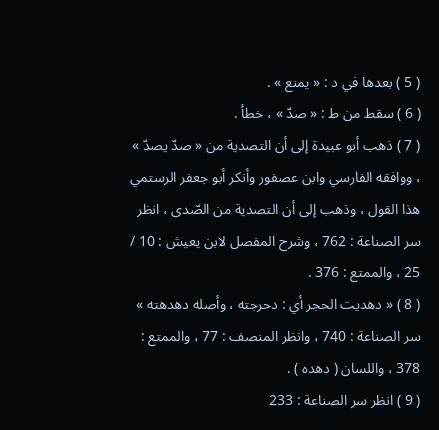( 5 ) بعدها في د : « يمنع » .
( 6 ) سقط من ط : « صدّ » ، خطأ .
( 7 ) ذهب أبو عبيدة إلى أن التصدية من « صدّ يصدّ » ، ووافقه الفارسي وابن عصفور وأنكر أبو جعفر الرستمي هذا القول ، وذهب إلى أن التصدية من الصّدى ، انظر سر الصناعة : 762 ، وشرح المفصل لابن يعيش : 10 / 25 ، والممتع : 376 .
( 8 ) « دهديت الحجر أي : دحرجته ، وأصله دهدهته » سر الصناعة : 740 ، وانظر المنصف : 77 ، والممتع : 378 ، واللسان ( دهده ) .
( 9 ) انظر سر الصناعة : 233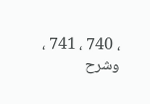، 740 ، 741 ، وشرح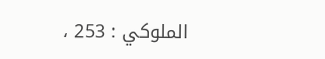الملوكي : 253 ،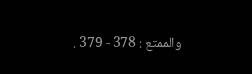والممتع : 378 - 379 .